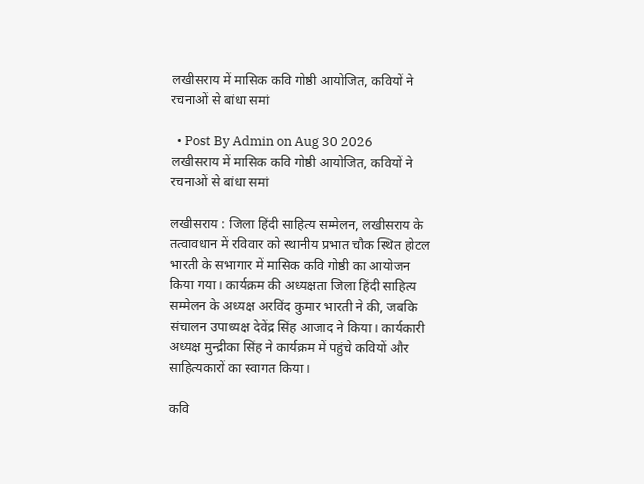लखीसराय में मासिक कवि गोष्ठी आयोजित, कवियों ने रचनाओं से बांधा समां

  • Post By Admin on Aug 30 2026
लखीसराय में मासिक कवि गोष्ठी आयोजित, कवियों ने रचनाओं से बांधा समां

लखीसराय : जिला हिंदी साहित्य सम्मेलन, लखीसराय के तत्वावधान में रविवार को स्थानीय प्रभात चौक स्थित होटल भारती के सभागार में मासिक कवि गोष्ठी का आयोजन किया गया। कार्यक्रम की अध्यक्षता जिला हिंदी साहित्य सम्मेलन के अध्यक्ष अरविंद कुमार भारती ने की, जबकि संचालन उपाध्यक्ष देवेंद्र सिंह आजाद ने किया। कार्यकारी अध्यक्ष मुन्द्रीका सिंह ने कार्यक्रम में पहुंचे कवियों और साहित्यकारों का स्वागत किया।

कवि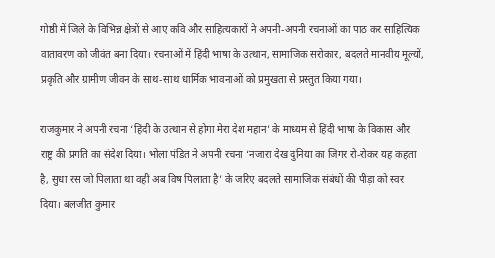गोष्ठी में जिले के विभिन्न क्षेत्रों से आए कवि और साहित्यकारों ने अपनी-अपनी रचनाओं का पाठ कर साहित्यिक वातावरण को जीवंत बना दिया। रचनाओं में हिंदी भाषा के उत्थान, सामाजिक सरोकार, बदलते मानवीय मूल्यों, प्रकृति और ग्रामीण जीवन के साथ-साथ धार्मिक भावनाओं को प्रमुखता से प्रस्तुत किया गया।

राजकुमार ने अपनी रचना ‘हिंदी के उत्थान से होगा मेरा देश महान’ के माध्यम से हिंदी भाषा के विकास और राष्ट्र की प्रगति का संदेश दिया। भोला पंडित ने अपनी रचना ‘नजारा देख दुनिया का जिगर रो-रोकर यह कहता है, सुधा रस जो पिलाता था वही अब विष पिलाता है’ के जरिए बदलते सामाजिक संबंधों की पीड़ा को स्वर दिया। बलजीत कुमार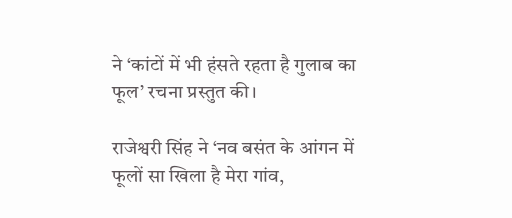ने ‘कांटों में भी हंसते रहता है गुलाब का फूल’ रचना प्रस्तुत की।

राजेश्वरी सिंह ने ‘नव बसंत के आंगन में फूलों सा खिला है मेरा गांव,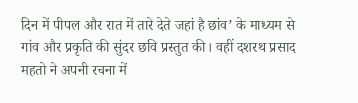दिन में पीपल और रात में तारे देते जहां है छांव’ के माध्यम से गांव और प्रकृति की सुंदर छवि प्रस्तुत की। वहीं दशरथ प्रसाद महतो ने अपनी रचना में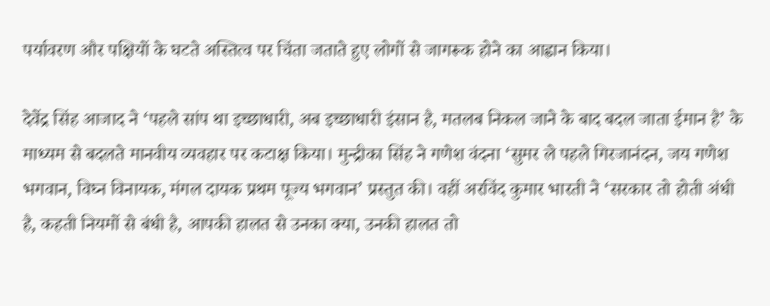पर्यावरण और पक्षियों के घटते अस्तित्व पर चिंता जताते हुए लोगों से जागरूक होने का आह्वान किया।

देवेंद्र सिंह आजाद ने ‘पहले सांप था इच्छाधारी, अब इच्छाधारी इंसान है, मतलब निकल जाने के बाद बदल जाता ईमान है’ के माध्यम से बदलते मानवीय व्यवहार पर कटाक्ष किया। मुन्द्रीका सिंह ने गणेश वंदना ‘सुमर ले पहले गिरजानंदन, जय गणेश भगवान, विघ्न विनायक, मंगल दायक प्रथम पूज्य भगवान’ प्रस्तुत की। वहीं अरविंद कुमार भारती ने ‘सरकार तो होती अंधी है, कहती नियमों से बंधी है, आपकी हालत से उनका क्या, उनकी हालत तो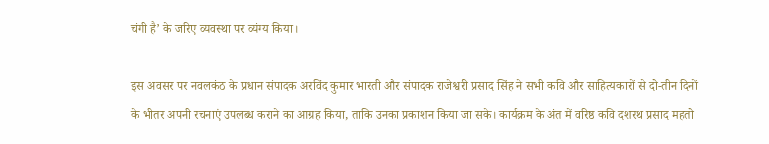चंगी है’ के जरिए व्यवस्था पर व्यंग्य किया।

इस अवसर पर नवलकंठ के प्रधान संपादक अरविंद कुमार भारती और संपादक राजेश्वरी प्रसाद सिंह ने सभी कवि और साहित्यकारों से दो-तीन दिनों के भीतर अपनी रचनाएं उपलब्ध कराने का आग्रह किया, ताकि उनका प्रकाशन किया जा सके। कार्यक्रम के अंत में वरिष्ठ कवि दशरथ प्रसाद महतो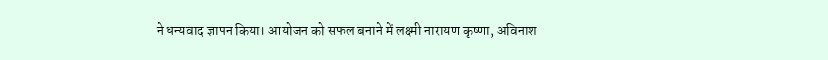ने धन्यवाद ज्ञापन किया। आयोजन को सफल बनाने में लक्ष्मी नारायण कृष्णा, अविनाश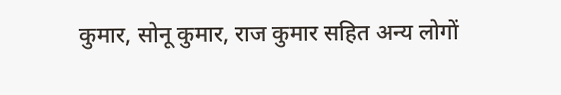कुमार, सोनू कुमार, राज कुमार सहित अन्य लोगों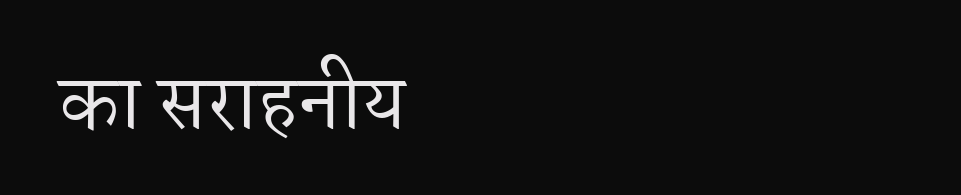का सराहनीय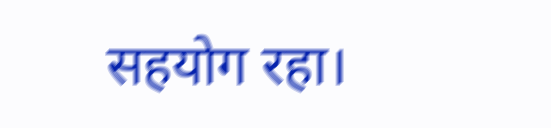सहयोग रहा।